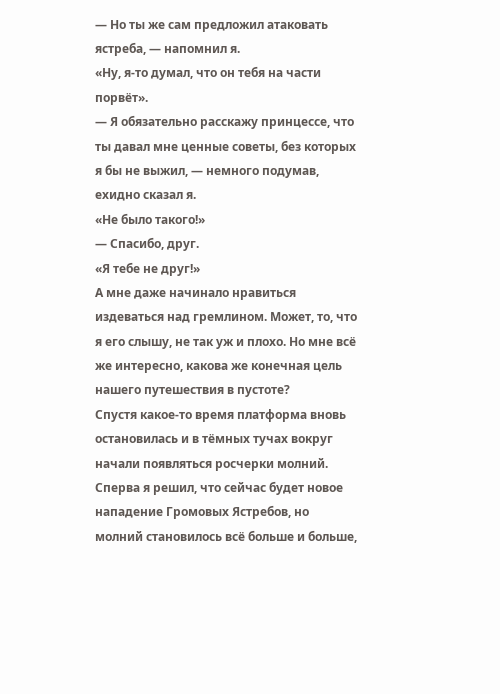— Но ты же сам предложил атаковать ястреба, — напомнил я.
«Ну, я-то думал, что он тебя на части порвёт».
— Я обязательно расскажу принцессе, что ты давал мне ценные советы, без которых я бы не выжил, — немного подумав, ехидно сказал я.
«Не было такого!»
— Спасибо, друг.
«Я тебе не друг!»
А мне даже начинало нравиться издеваться над гремлином. Может, то, что я его слышу, не так уж и плохо. Но мне всё же интересно, какова же конечная цель нашего путешествия в пустоте?
Спустя какое-то время платформа вновь остановилась и в тёмных тучах вокруг начали появляться росчерки молний. Сперва я решил, что сейчас будет новое нападение Громовых Ястребов, но молний становилось всё больше и больше,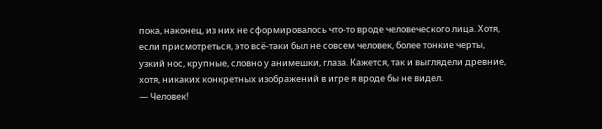пока, наконец, из них не сформировалось что-то вроде человеческого лица. Хотя, если присмотреться, это всё-таки был не совсем человек, более тонкие черты, узкий нос, крупные, словно у анимешки, глаза. Кажется, так и выглядели древние, хотя, никаких конкретных изображений в игре я вроде бы не видел.
— Человек!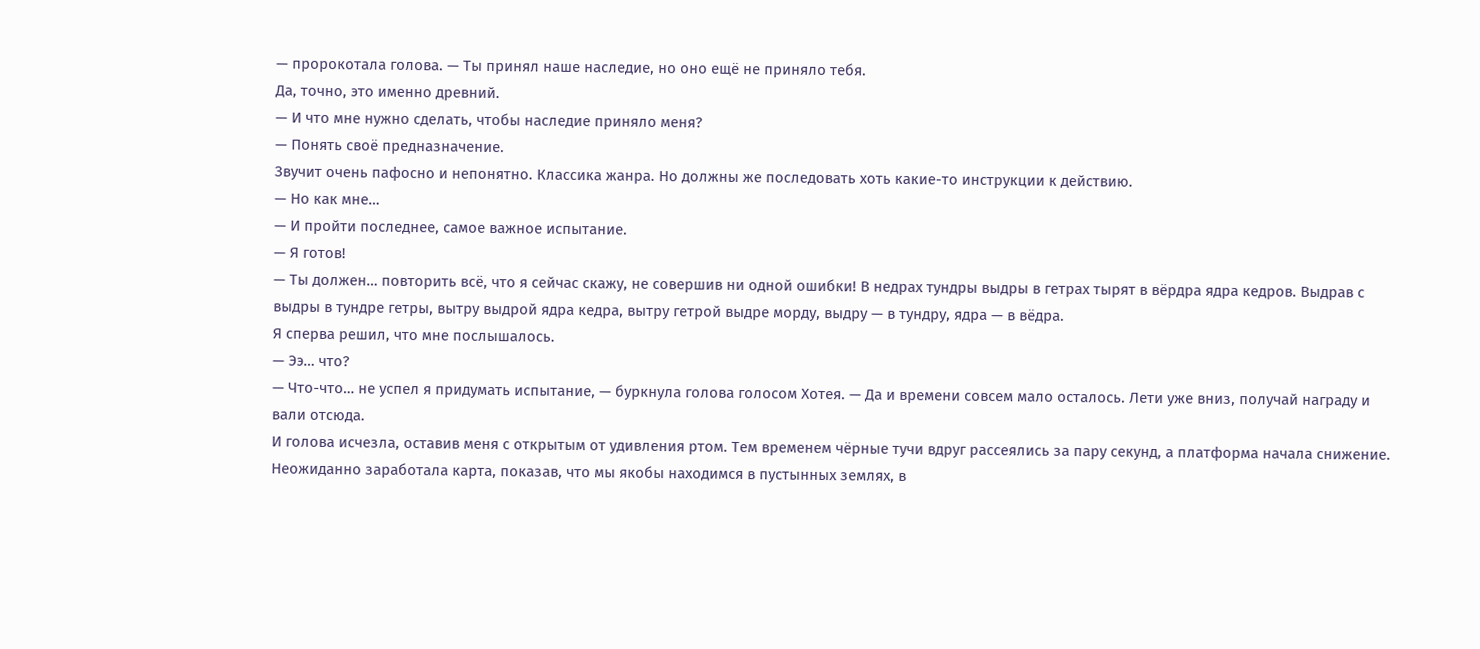— пророкотала голова. — Ты принял наше наследие, но оно ещё не приняло тебя.
Да, точно, это именно древний.
— И что мне нужно сделать, чтобы наследие приняло меня?
— Понять своё предназначение.
Звучит очень пафосно и непонятно. Классика жанра. Но должны же последовать хоть какие-то инструкции к действию.
— Но как мне…
— И пройти последнее, самое важное испытание.
— Я готов!
— Ты должен… повторить всё, что я сейчас скажу, не совершив ни одной ошибки! В недрах тундры выдры в гетрах тырят в вёрдра ядра кедров. Выдрав с выдры в тундре гетры, вытру выдрой ядра кедра, вытру гетрой выдре морду, выдру — в тундру, ядра — в вёдра.
Я сперва решил, что мне послышалось.
— Ээ… что?
— Что-что… не успел я придумать испытание, — буркнула голова голосом Хотея. — Да и времени совсем мало осталось. Лети уже вниз, получай награду и вали отсюда.
И голова исчезла, оставив меня с открытым от удивления ртом. Тем временем чёрные тучи вдруг рассеялись за пару секунд, а платформа начала снижение. Неожиданно заработала карта, показав, что мы якобы находимся в пустынных землях, в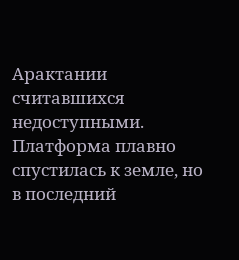Арактании считавшихся недоступными. Платформа плавно спустилась к земле, но в последний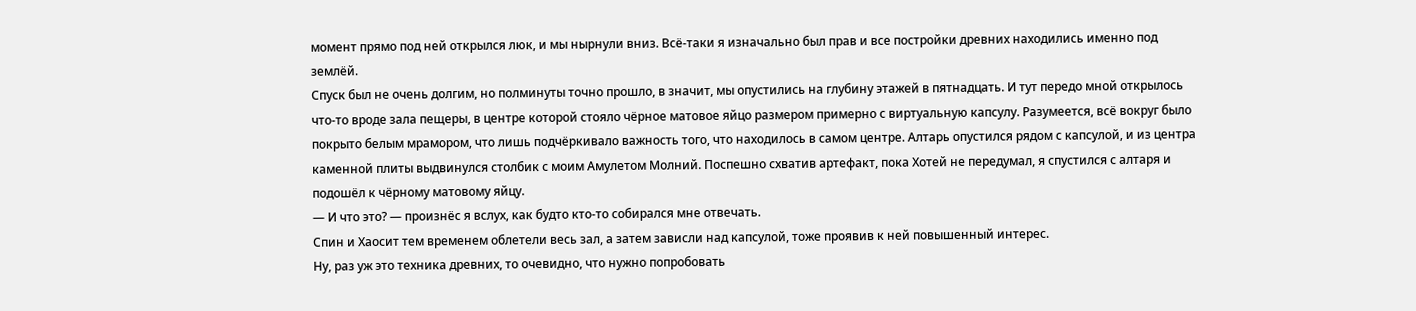момент прямо под ней открылся люк, и мы нырнули вниз. Всё-таки я изначально был прав и все постройки древних находились именно под землёй.
Спуск был не очень долгим, но полминуты точно прошло, в значит, мы опустились на глубину этажей в пятнадцать. И тут передо мной открылось что-то вроде зала пещеры, в центре которой стояло чёрное матовое яйцо размером примерно с виртуальную капсулу. Разумеется, всё вокруг было покрыто белым мрамором, что лишь подчёркивало важность того, что находилось в самом центре. Алтарь опустился рядом с капсулой, и из центра каменной плиты выдвинулся столбик с моим Амулетом Молний. Поспешно схватив артефакт, пока Хотей не передумал, я спустился с алтаря и подошёл к чёрному матовому яйцу.
— И что это? — произнёс я вслух, как будто кто-то собирался мне отвечать.
Спин и Хаосит тем временем облетели весь зал, а затем зависли над капсулой, тоже проявив к ней повышенный интерес.
Ну, раз уж это техника древних, то очевидно, что нужно попробовать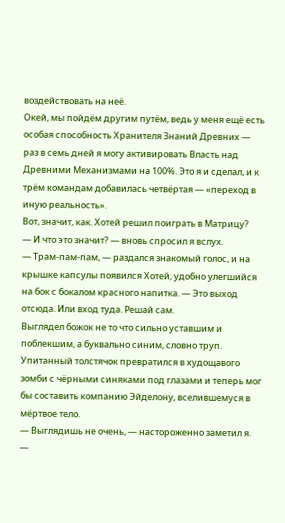воздействовать на неё.
Окей, мы пойдём другим путём, ведь у меня ещё есть особая способность Хранителя Знаний Древних — раз в семь дней я могу активировать Власть над Древними Механизмами на 100%. Это я и сделал, и к трём командам добавилась четвёртая — «переход в иную реальность».
Вот, значит, как. Хотей решил поиграть в Матрицу?
— И что это значит? — вновь спросил я вслух.
— Трам-пам-пам, — раздался знакомый голос, и на крышке капсулы появился Хотей, удобно улегшийся на бок с бокалом красного напитка. — Это выход отсюда. Или вход туда. Решай сам.
Выглядел божок не то что сильно уставшим и поблекшим, а буквально синим, словно труп. Упитанный толстячок превратился в худощавого зомби с чёрными синяками под глазами и теперь мог бы составить компанию Эйделону, вселившемуся в мёртвое тело.
— Выглядишь не очень, — настороженно заметил я.
—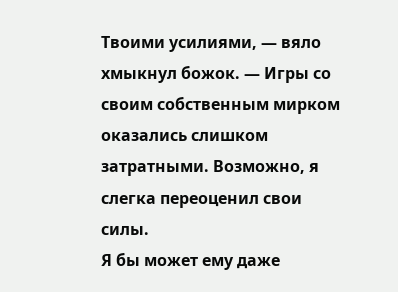Твоими усилиями, — вяло хмыкнул божок. — Игры со своим собственным мирком оказались слишком затратными. Возможно, я слегка переоценил свои силы.
Я бы может ему даже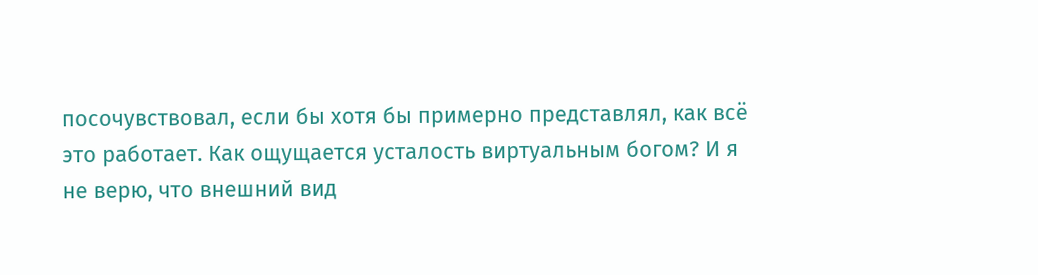посочувствовал, если бы хотя бы примерно представлял, как всё это работает. Как ощущается усталость виртуальным богом? И я не верю, что внешний вид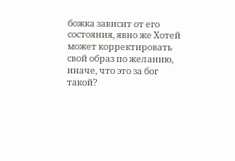божка зависит от его состояния, явно же Хотей может корректировать свой образ по желанию, иначе, что это за бог такой?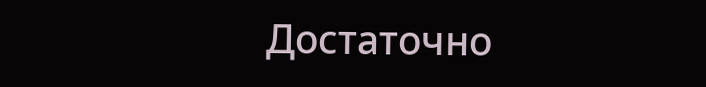Достаточно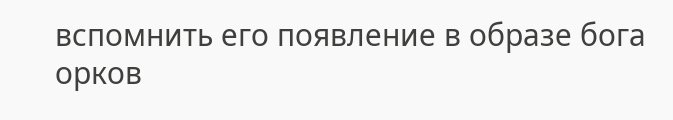вспомнить его появление в образе бога орков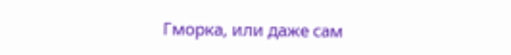Гморка, или даже сам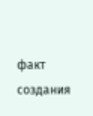факт создания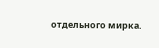отдельного мирка.